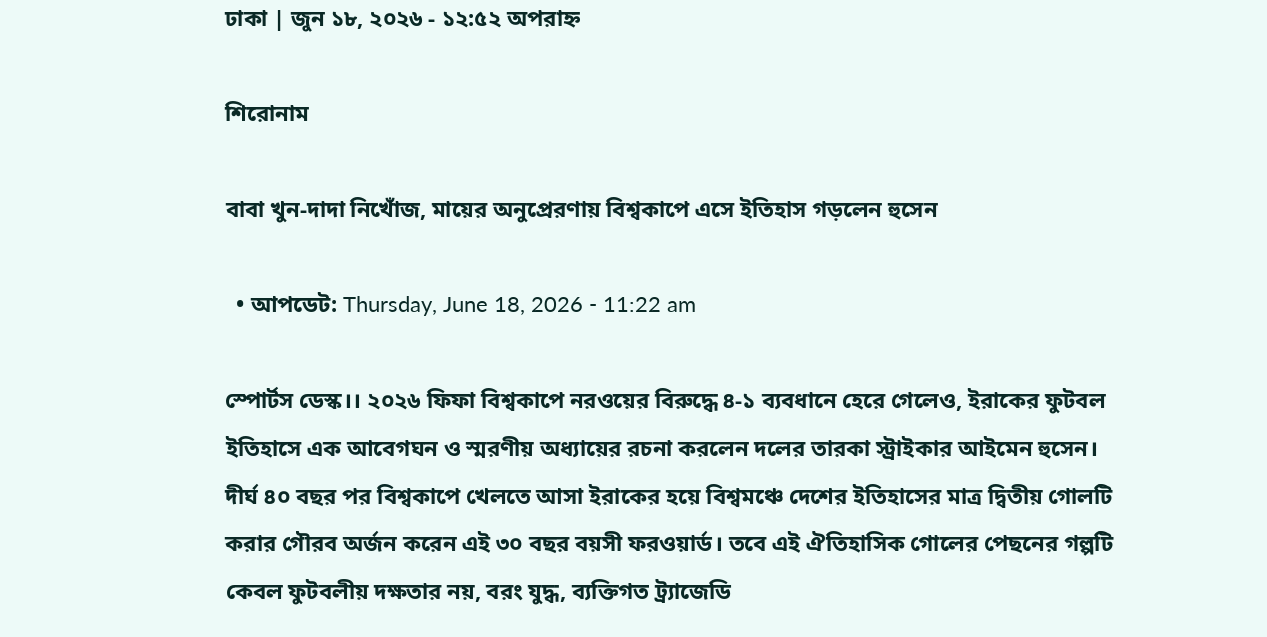ঢাকা | জুন ১৮, ২০২৬ - ১২:৫২ অপরাহ্ন

শিরোনাম

বাবা খুন-দাদা নিখোঁজ, মায়ের অনুপ্রেরণায় বিশ্বকাপে এসে ইতিহাস গড়লেন হুসেন

  • আপডেট: Thursday, June 18, 2026 - 11:22 am

স্পোর্টস ডেস্ক।। ২০২৬ ফিফা বিশ্বকাপে নরওয়ের বিরুদ্ধে ৪-১ ব্যবধানে হেরে গেলেও, ইরাকের ফুটবল ইতিহাসে এক আবেগঘন ও স্মরণীয় অধ্যায়ের রচনা করলেন দলের তারকা স্ট্রাইকার আইমেন হুসেন। দীর্ঘ ৪০ বছর পর বিশ্বকাপে খেলতে আসা ইরাকের হয়ে বিশ্বমঞ্চে দেশের ইতিহাসের মাত্র দ্বিতীয় গোলটি করার গৌরব অর্জন করেন এই ৩০ বছর বয়সী ফরওয়ার্ড। তবে এই ঐতিহাসিক গোলের পেছনের গল্পটি কেবল ফুটবলীয় দক্ষতার নয়, বরং যুদ্ধ, ব্যক্তিগত ট্র্যাজেডি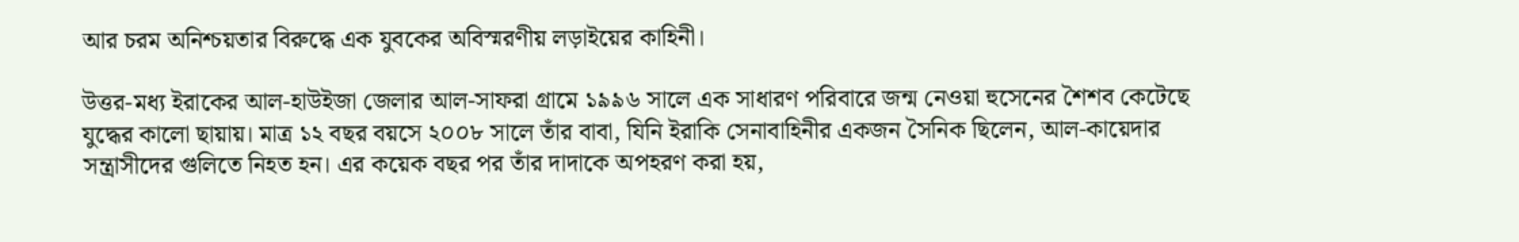আর চরম অনিশ্চয়তার বিরুদ্ধে এক যুবকের অবিস্মরণীয় লড়াইয়ের কাহিনী।

উত্তর-মধ্য ইরাকের আল-হাউইজা জেলার আল-সাফরা গ্রামে ১৯৯৬ সালে এক সাধারণ পরিবারে জন্ম নেওয়া হুসেনের শৈশব কেটেছে যুদ্ধের কালো ছায়ায়। মাত্র ১২ বছর বয়সে ২০০৮ সালে তাঁর বাবা, যিনি ইরাকি সেনাবাহিনীর একজন সৈনিক ছিলেন, আল-কায়েদার সন্ত্রাসীদের গুলিতে নিহত হন। এর কয়েক বছর পর তাঁর দাদাকে অপহরণ করা হয়,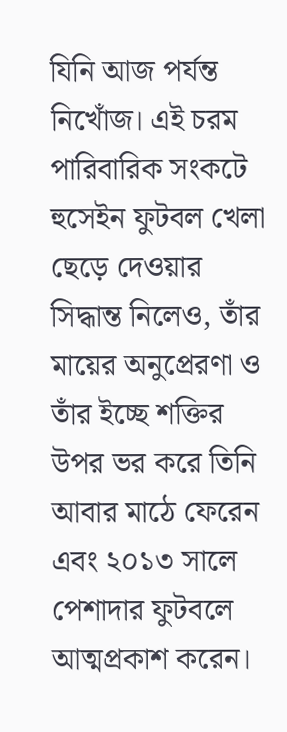যিনি আজ পর্যন্ত নিখোঁজ। এই চরম পারিবারিক সংকটে হুসেইন ফুটবল খেলা ছেড়ে দেওয়ার সিদ্ধান্ত নিলেও, তাঁর মায়ের অনুপ্রেরণা ও তাঁর ইচ্ছে শক্তির উপর ভর করে তিনি আবার মাঠে ফেরেন এবং ২০১৩ সালে পেশাদার ফুটবলে আত্মপ্রকাশ করেন।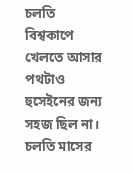চলতি বিশ্বকাপে খেলতে আসার পথটাও হুসেইনের জন্য সহজ ছিল না। চলতি মাসের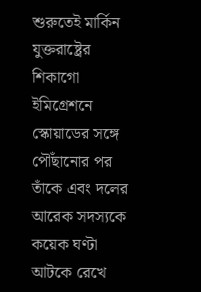শুরুতেই মার্কিন যুক্তরাষ্ট্রের শিকাগো ইমিগ্রেশনে স্কোয়াডের সঙ্গে পৌঁছানোর পর তাঁকে এবং দলের আরেক সদস্যকে কয়েক ঘণ্টা আটকে রেখে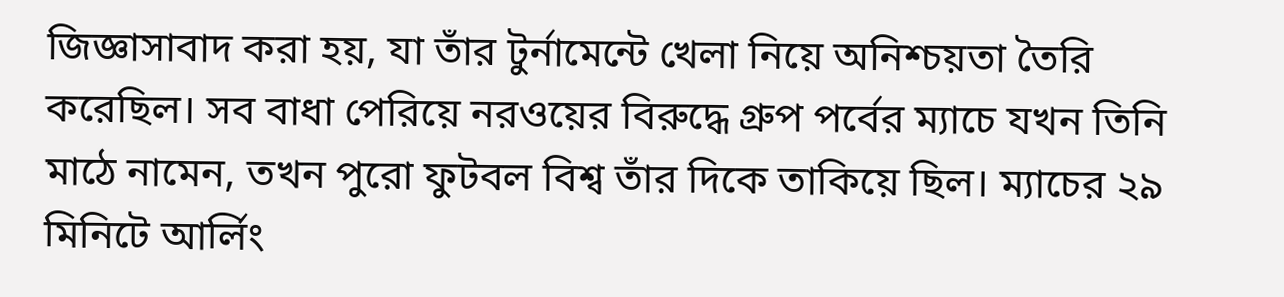জিজ্ঞাসাবাদ করা হয়, যা তাঁর টুর্নামেন্টে খেলা নিয়ে অনিশ্চয়তা তৈরি করেছিল। সব বাধা পেরিয়ে নরওয়ের বিরুদ্ধে গ্রুপ পর্বের ম্যাচে যখন তিনি মাঠে নামেন, তখন পুরো ফুটবল বিশ্ব তাঁর দিকে তাকিয়ে ছিল। ম্যাচের ২৯ মিনিটে আর্লিং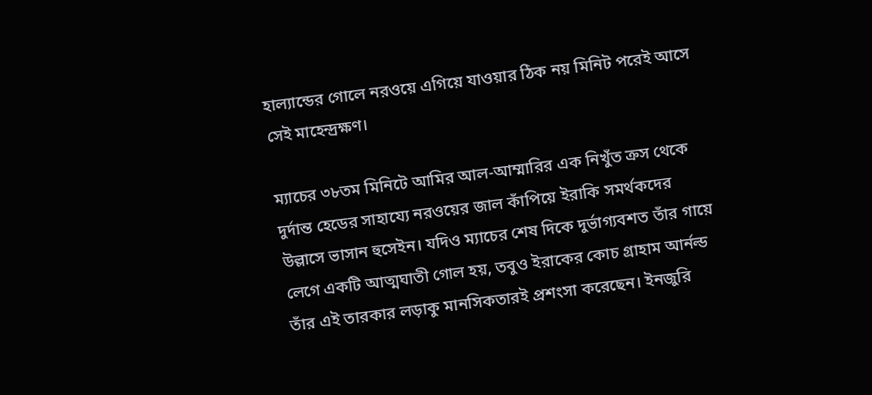হাল্যান্ডের গোলে নরওয়ে এগিয়ে যাওয়ার ঠিক নয় মিনিট পরেই আসে সেই মাহেন্দ্রক্ষণ।

ম্যাচের ৩৮তম মিনিটে আমির আল-আম্মারির এক নিখুঁত ক্রস থেকে দুর্দান্ত হেডের সাহায্যে নরওয়ের জাল কাঁপিয়ে ইরাকি সমর্থকদের উল্লাসে ভাসান হুসেইন। যদিও ম্যাচের শেষ দিকে দুর্ভাগ্যবশত তাঁর গায়ে লেগে একটি আত্মঘাতী গোল হয়, তবুও ইরাকের কোচ গ্রাহাম আর্নল্ড তাঁর এই তারকার লড়াকু মানসিকতারই প্রশংসা করেছেন। ইনজুরি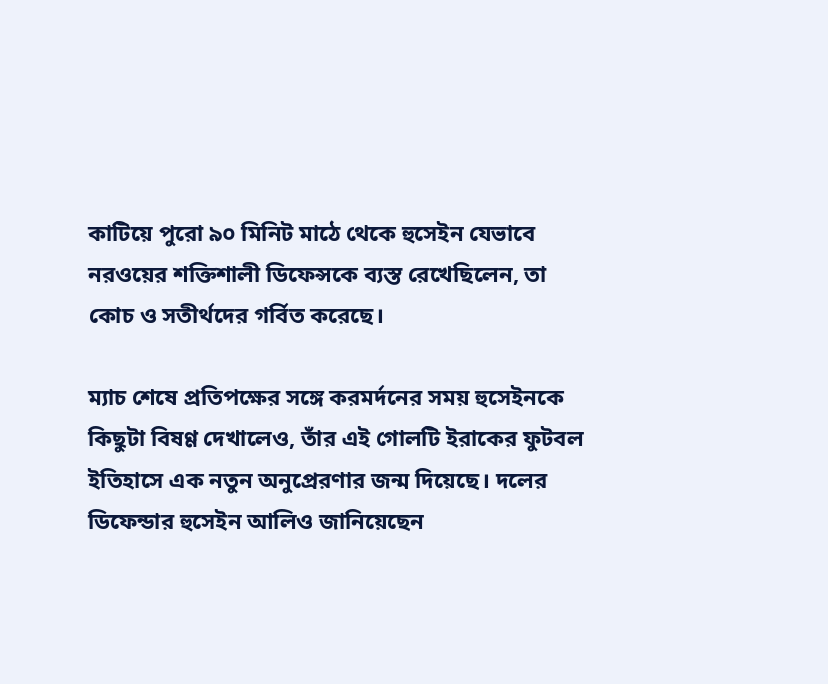কাটিয়ে পুরো ৯০ মিনিট মাঠে থেকে হুসেইন যেভাবে নরওয়ের শক্তিশালী ডিফেন্সকে ব্যস্ত রেখেছিলেন, তা কোচ ও সতীর্থদের গর্বিত করেছে।

ম্যাচ শেষে প্রতিপক্ষের সঙ্গে করমর্দনের সময় হুসেইনকে কিছুটা বিষণ্ণ দেখালেও, তাঁর এই গোলটি ইরাকের ফুটবল ইতিহাসে এক নতুন অনুপ্রেরণার জন্ম দিয়েছে। দলের ডিফেন্ডার হুসেইন আলিও জানিয়েছেন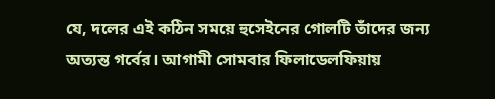যে, দলের এই কঠিন সময়ে হুসেইনের গোলটি তাঁদের জন্য অত্যন্ত গর্বের। আগামী সোমবার ফিলাডেলফিয়ায়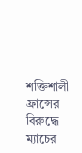শক্তিশালী ফ্রান্সের বিরুদ্ধে ম্যাচের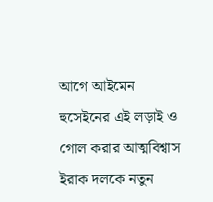আগে আইমেন হুসেইনের এই লড়াই ও গোল করার আত্মবিশ্বাস ইরাক দলকে নতুন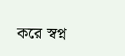করে স্বপ্ন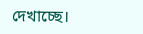দেখাচ্ছে।